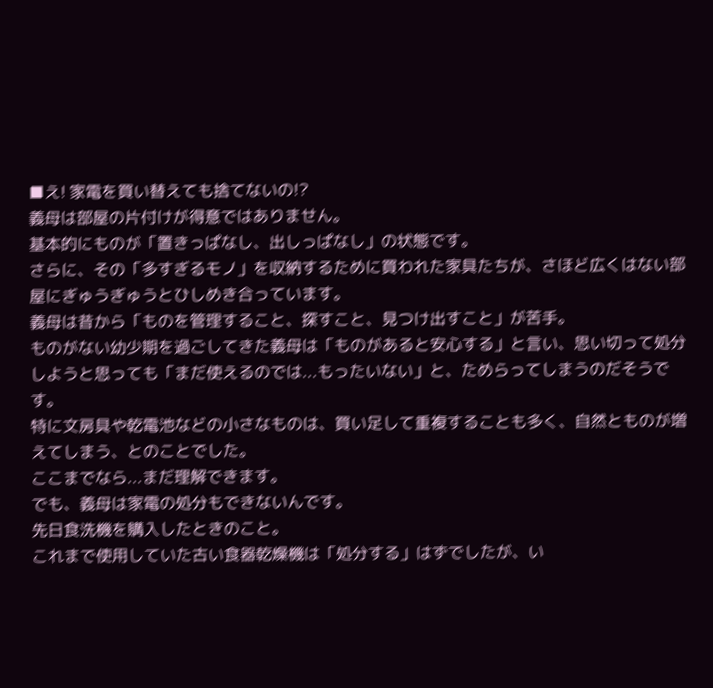■え! 家電を買い替えても捨てないの!?
義母は部屋の片付けが得意ではありません。
基本的にものが「置きっぱなし、出しっぱなし」の状態です。
さらに、その「多すぎるモノ」を収納するために買われた家具たちが、さほど広くはない部屋にぎゅうぎゅうとひしめき合っています。
義母は昔から「ものを管理すること、探すこと、見つけ出すこと」が苦手。
ものがない幼少期を過ごしてきた義母は「ものがあると安心する」と言い、思い切って処分しようと思っても「まだ使えるのでは...もったいない」と、ためらってしまうのだそうです。
特に文房具や乾電池などの小さなものは、買い足して重複することも多く、自然とものが増えてしまう、とのことでした。
ここまでなら...まだ理解できます。
でも、義母は家電の処分もできないんです。
先日食洗機を購入したときのこと。
これまで使用していた古い食器乾燥機は「処分する」はずでしたが、い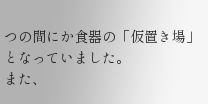つの間にか食器の「仮置き場」となっていました。
また、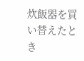炊飯器を買い替えたとき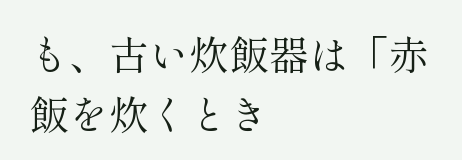も、古い炊飯器は「赤飯を炊くとき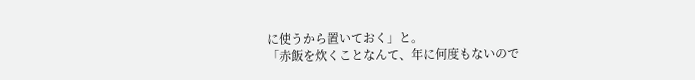に使うから置いておく」と。
「赤飯を炊くことなんて、年に何度もないので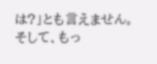は?」とも言えません。
そして、もっ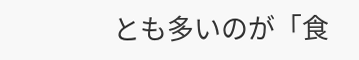とも多いのが「食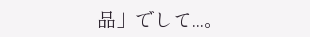品」でして...。